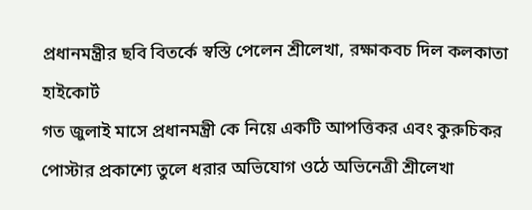প্রধানমন্ত্রীর ছবি বিতর্কে স্বস্তি পেলেন শ্রীলেখা, রক্ষাকবচ দিল কলকাতা হাইকোর্ট
গত জুলাই মাসে প্রধানমন্ত্রী কে নিয়ে একটি আপত্তিকর এবং কুরুচিকর পোস্টার প্রকাশ্যে তুলে ধরার অভিযোগ ওঠে অভিনেত্রী শ্রীলেখা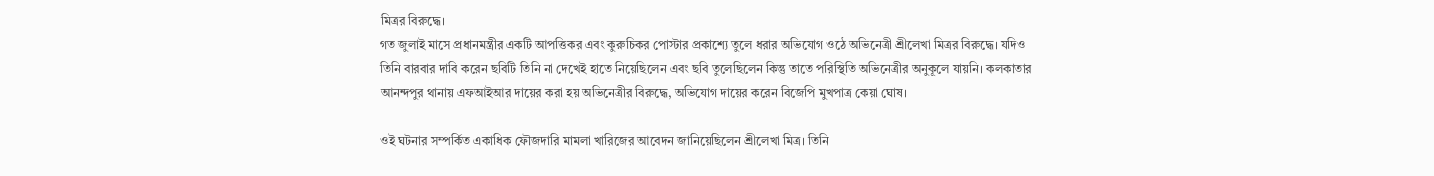মিত্রর বিরুদ্ধে।
গত জুলাই মাসে প্রধানমন্ত্রীর একটি আপত্তিকর এবং কুরুচিকর পোস্টার প্রকাশ্যে তুলে ধরার অভিযোগ ওঠে অভিনেত্রী শ্রীলেখা মিত্রর বিরুদ্ধে। যদিও তিনি বারবার দাবি করেন ছবিটি তিনি না দেখেই হাতে নিয়েছিলেন এবং ছবি তুলেছিলেন কিন্তু তাতে পরিস্থিতি অভিনেত্রীর অনুকূলে যায়নি। কলকাতার আনন্দপুর থানায় এফআইআর দায়ের করা হয় অভিনেত্রীর বিরুদ্ধে, অভিযোগ দায়ের করেন বিজেপি মুখপাত্র কেয়া ঘোষ।

ওই ঘটনার সম্পর্কিত একাধিক ফৌজদারি মামলা খারিজের আবেদন জানিয়েছিলেন শ্রীলেখা মিত্র। তিনি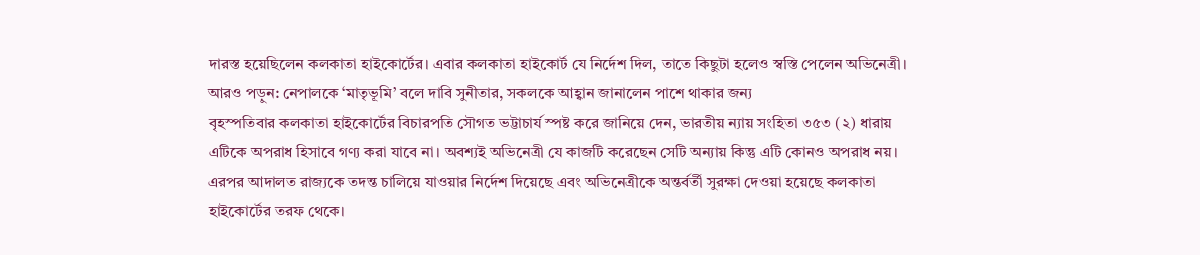দারস্ত হয়েছিলেন কলকাতা হাইকোর্টের। এবার কলকাতা হাইকোর্ট যে নির্দেশ দিল, তাতে কিছুটা হলেও স্বস্তি পেলেন অভিনেত্রী।
আরও পড়ুন: নেপালকে ‘মাতৃভূমি’ বলে দাবি সুনীতার, সকলকে আহ্বান জানালেন পাশে থাকার জন্য
বৃহস্পতিবার কলকাতা হাইকোর্টের বিচারপতি সৌগত ভট্টাচার্য স্পষ্ট করে জানিয়ে দেন, ভারতীয় ন্যায় সংহিতা ৩৫৩ (২) ধারায় এটিকে অপরাধ হিসাবে গণ্য করা যাবে না। অবশ্যই অভিনেত্রী যে কাজটি করেছেন সেটি অন্যায় কিন্তু এটি কোনও অপরাধ নয়। এরপর আদালত রাজ্যকে তদন্ত চালিয়ে যাওয়ার নির্দেশ দিয়েছে এবং অভিনেত্রীকে অন্তর্বর্তী সুরক্ষা দেওয়া হয়েছে কলকাতা হাইকোর্টের তরফ থেকে।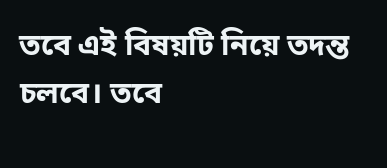তবে এই বিষয়টি নিয়ে তদন্ত চলবে। তবে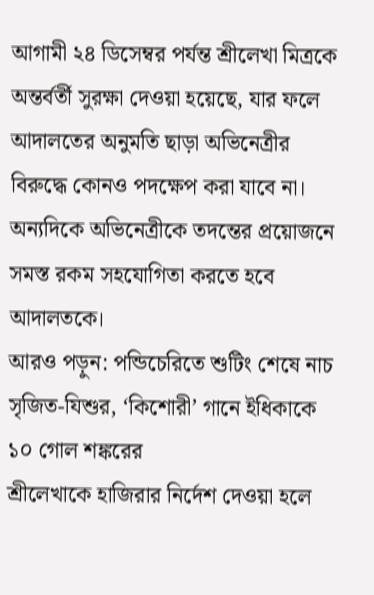আগামী ২৪ ডিসেম্বর পর্যন্ত শ্রীলেখা মিত্রকে অন্তর্বর্তী সুরক্ষা দেওয়া হয়েছে, যার ফলে আদালতের অনুমতি ছাড়া অভিনেত্রীর বিরুদ্ধে কোনও পদক্ষেপ করা যাবে না। অন্যদিকে অভিনেত্রীকে তদন্তের প্রয়োজনে সমস্ত রকম সহযোগিতা করতে হবে আদালতকে।
আরও পড়ুন: পন্ডিচেরিতে শুটিং শেষে নাচ সৃজিত-যিশুর, ‘কিশোরী’ গানে ইধিকাকে ১০ গোল শঙ্করের
শ্রীলেখাকে হাজিরার নির্দেশ দেওয়া হলে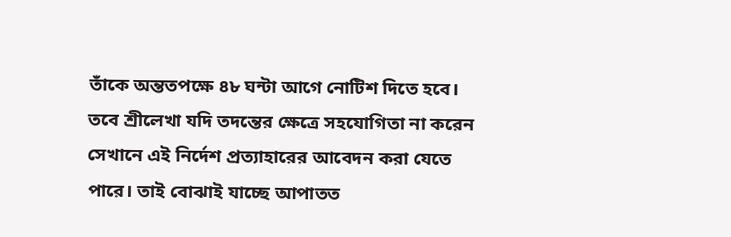তাঁকে অন্ততপক্ষে ৪৮ ঘন্টা আগে নোটিশ দিতে হবে। তবে শ্রীলেখা যদি তদন্তের ক্ষেত্রে সহযোগিতা না করেন সেখানে এই নির্দেশ প্রত্যাহারের আবেদন করা যেতে পারে। তাই বোঝাই যাচ্ছে আপাতত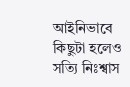আইনিভাবে কিছুটা হলেও সত্যি নিঃশ্বাস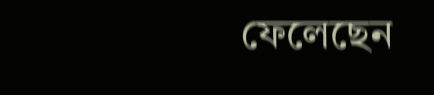ফেলেছেন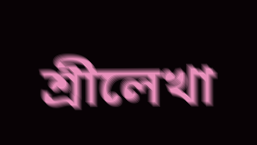শ্রীলেখা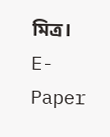মিত্র।
E-Paper